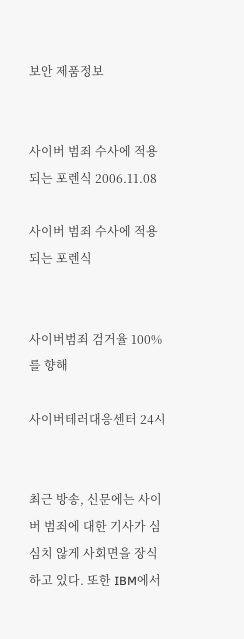보안 제품정보


사이버 범죄 수사에 적용되는 포렌식 2006.11.08

사이버 범죄 수사에 적용되는 포렌식


사이버범죄 검거율 100%를 향해

사이버테러대응센터 24시


최근 방송, 신문에는 사이버 범죄에 대한 기사가 심심치 않게 사회면을 장식하고 있다. 또한 IBM에서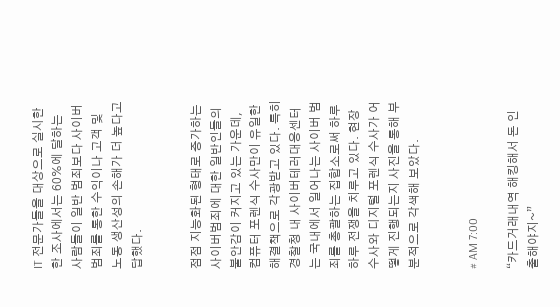IT 전문가들을 대상으로 실시한 한 조사에서는 60%에 달하는 사람들이 일반 범죄보다 사이버 범죄를 통한 수익이나 고객 및 노동 생산성의 손해가 더 높다고 답했다.


점점 지능화된 형태로 증가하는 사이버범죄에 대한 일반인들의 불안감이 커지고 있는 가운데, 컴퓨터 포렌식 수사만이 유일한 해결책으로 각광받고 있다. 특히 경찰청 내 사이버테러대응센터는 국내에서 일어나는 사이버 범죄를 총괄하는 집합소로써 하루하루 전쟁을 치루고 있다. 현장 수사와 디지털 포렌식 수사가 어떻게 진행되는지 사진을 통해 부분적으로 각색해 보았다.


# AM 7:00

“카드거래내역 해킹해서 돈 인출해야지~”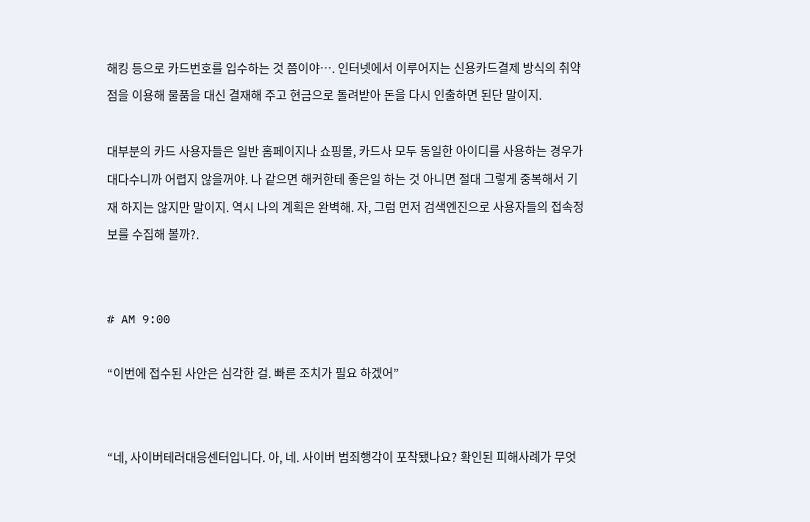해킹 등으로 카드번호를 입수하는 것 쯤이야…. 인터넷에서 이루어지는 신용카드결제 방식의 취약점을 이용해 물품을 대신 결재해 주고 현금으로 돌려받아 돈을 다시 인출하면 된단 말이지.

대부분의 카드 사용자들은 일반 홈페이지나 쇼핑몰, 카드사 모두 동일한 아이디를 사용하는 경우가 대다수니까 어렵지 않을꺼야. 나 같으면 해커한테 좋은일 하는 것 아니면 절대 그렇게 중복해서 기재 하지는 않지만 말이지. 역시 나의 계획은 완벽해. 자, 그럼 먼저 검색엔진으로 사용자들의 접속정보를 수집해 볼까?.


# AM 9:00

“이번에 접수된 사안은 심각한 걸. 빠른 조치가 필요 하겠어”


“네, 사이버테러대응센터입니다. 아, 네. 사이버 범죄행각이 포착됐나요? 확인된 피해사례가 무엇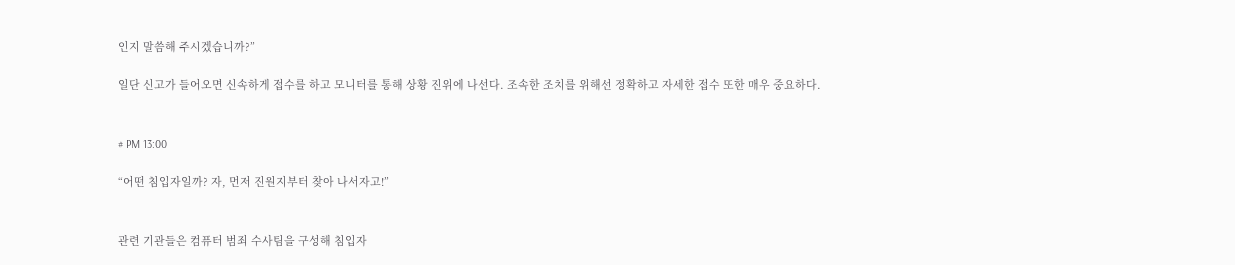인지 말씀해 주시겠습니까?”

일단 신고가 들어오면 신속하게 접수를 하고 모니터를 통해 상황 진위에 나선다. 조속한 조치를 위해선 정확하고 자세한 접수 또한 매우 중요하다.


# PM 13:00

“어떤 침입자일까? 자, 먼저 진원지부터 찾아 나서자고!”


관련 기관들은 컴퓨터 범죄 수사팀을 구성해 침입자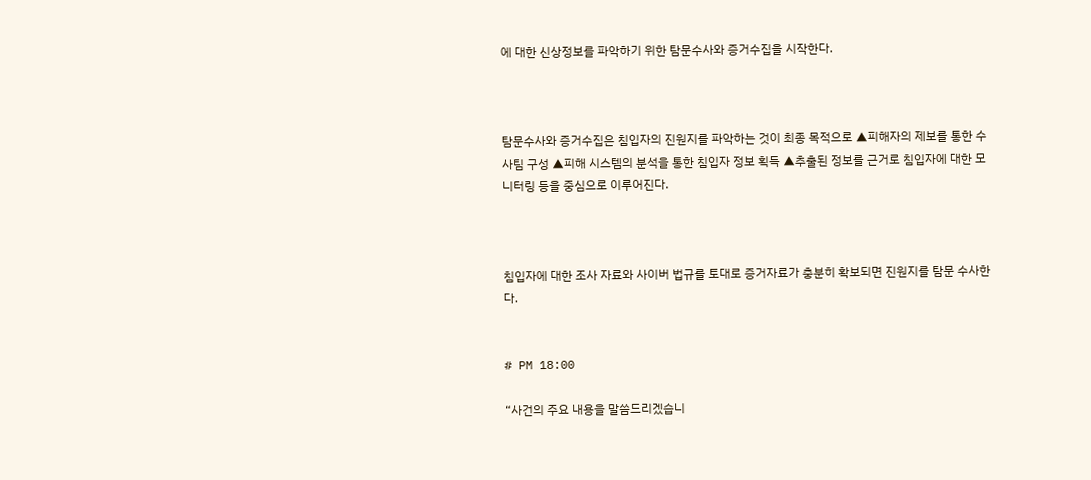에 대한 신상정보를 파악하기 위한 탐문수사와 증거수집을 시작한다.



탐문수사와 증거수집은 침입자의 진원지를 파악하는 것이 최종 목적으로 ▲피해자의 제보를 통한 수사팀 구성 ▲피해 시스템의 분석을 통한 침입자 정보 획득 ▲추출된 정보를 근거로 침입자에 대한 모니터링 등을 중심으로 이루어진다.



침입자에 대한 조사 자료와 사이버 법규를 토대로 증거자료가 충분히 확보되면 진원지를 탐문 수사한다.


# PM 18:00

“사건의 주요 내용을 말씀드리겠습니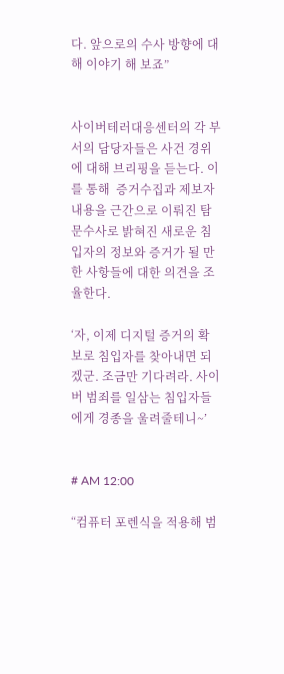다. 앞으로의 수사 방향에 대해 이야기 해 보죠”


사이버테러대응센터의 각 부서의 담당자들은 사건 경위에 대해 브리핑을 듣는다. 이를 통해  증거수집과 제보자 내용을 근간으로 이뤄진 탐문수사로 밝혀진 새로운 침입자의 정보와 증거가 될 만한 사항들에 대한 의견을 조율한다.

‘자, 이제 디지털 증거의 확보로 침입자를 찾아내면 되겠군. 조금만 기다려라. 사이버 범죄를 일삼는 침입자들에게 경종을 울려줄테니~’


# AM 12:00

“컴퓨터 포렌식을 적용해 범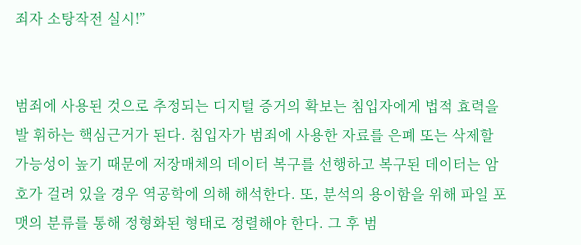죄자 소탕작전 실시!”


범죄에 사용된 것으로 추정되는 디지털 증거의 확보는 침입자에게 법적 효력을 발 휘하는 핵심근거가 된다. 침입자가 범죄에 사용한 자료를 은폐 또는 삭제할 가능성이 높기 때문에 저장매체의 데이터 복구를 선행하고 복구된 데이터는 암호가 걸려 있을 경우 역공학에 의해 해석한다. 또, 분석의 용이함을 위해 파일 포맷의 분류를 통해 정형화된 형태로 정렬해야 한다. 그 후 범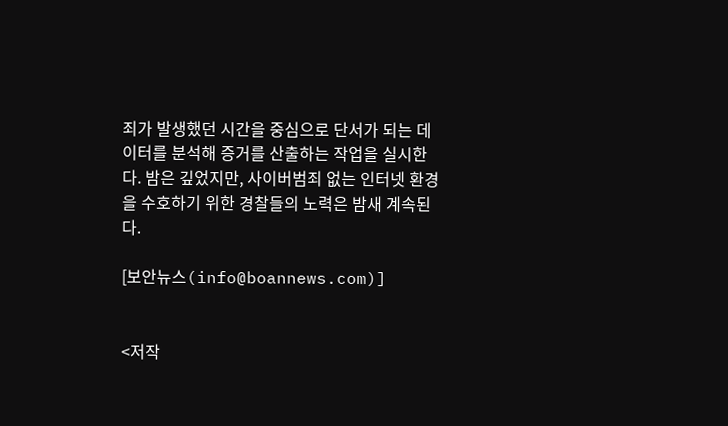죄가 발생했던 시간을 중심으로 단서가 되는 데이터를 분석해 증거를 산출하는 작업을 실시한다. 밤은 깊었지만, 사이버범죄 없는 인터넷 환경을 수호하기 위한 경찰들의 노력은 밤새 계속된다.

[보안뉴스(info@boannews.com)]


<저작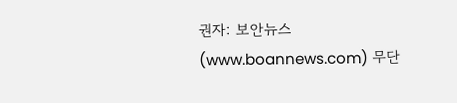권자: 보안뉴스(www.boannews.com) 무단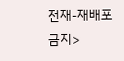전재-재배포금지>